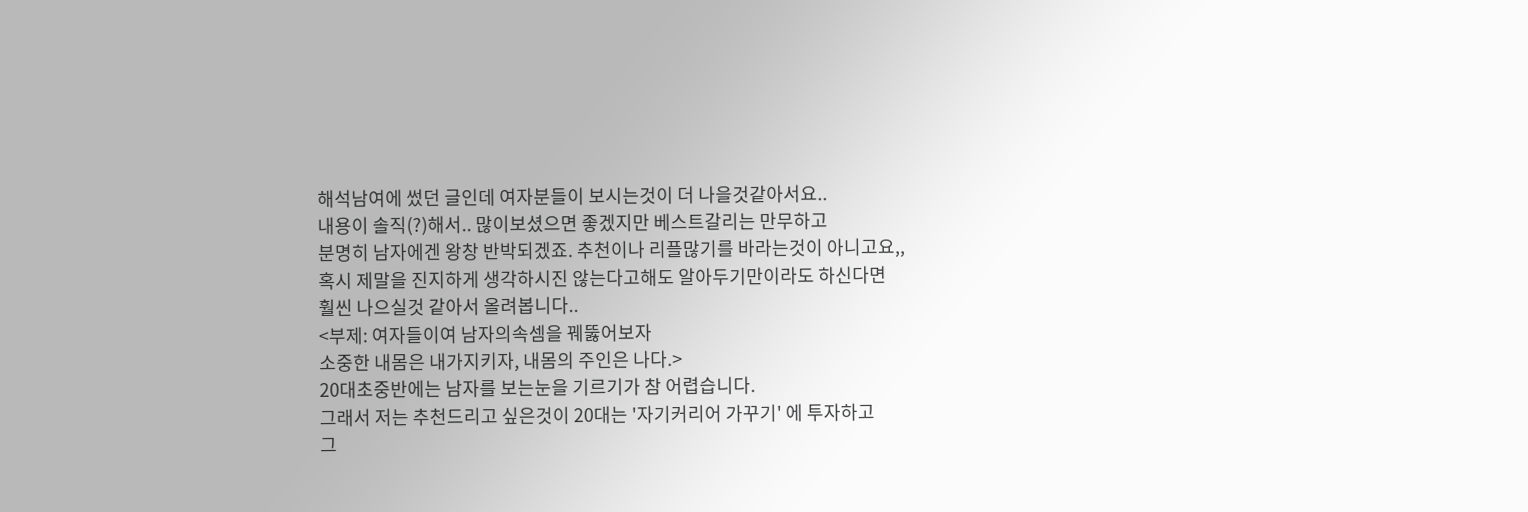해석남여에 썼던 글인데 여자분들이 보시는것이 더 나을것같아서요..
내용이 솔직(?)해서.. 많이보셨으면 좋겠지만 베스트갈리는 만무하고
분명히 남자에겐 왕창 반박되겠죠. 추천이나 리플많기를 바라는것이 아니고요,,
혹시 제말을 진지하게 생각하시진 않는다고해도 알아두기만이라도 하신다면
훨씬 나으실것 같아서 올려봅니다..
<부제: 여자들이여 남자의속셈을 꿰뚫어보자
소중한 내몸은 내가지키자, 내몸의 주인은 나다.>
20대초중반에는 남자를 보는눈을 기르기가 참 어렵습니다.
그래서 저는 추천드리고 싶은것이 20대는 '자기커리어 가꾸기' 에 투자하고
그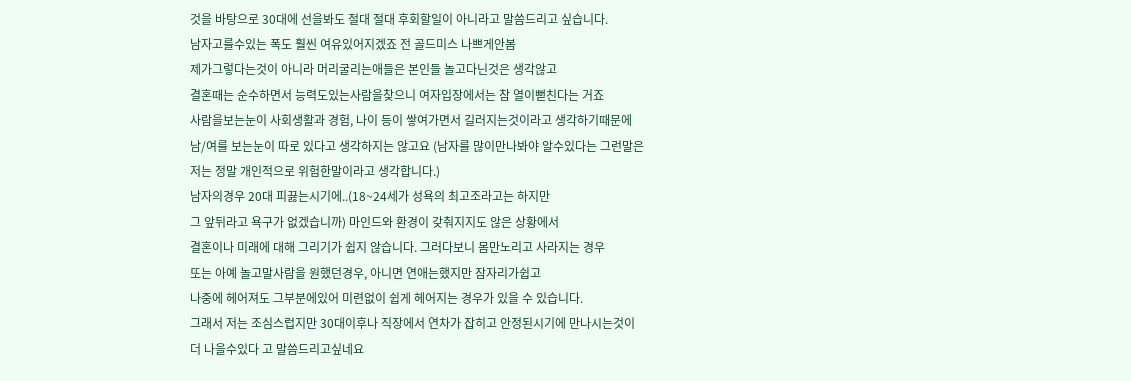것을 바탕으로 30대에 선을봐도 절대 절대 후회할일이 아니라고 말씀드리고 싶습니다.
남자고를수있는 폭도 훨씬 여유있어지겠죠 전 골드미스 나쁘게안봄
제가그렇다는것이 아니라 머리굴리는애들은 본인들 놀고다닌것은 생각않고
결혼때는 순수하면서 능력도있는사람을찾으니 여자입장에서는 참 열이뻗친다는 거죠
사람을보는눈이 사회생활과 경험, 나이 등이 쌓여가면서 길러지는것이라고 생각하기때문에
남/여를 보는눈이 따로 있다고 생각하지는 않고요 (남자를 많이만나봐야 알수있다는 그런말은
저는 정말 개인적으로 위험한말이라고 생각합니다.)
남자의경우 20대 피끓는시기에..(18~24세가 성욕의 최고조라고는 하지만
그 앞뒤라고 욕구가 없겠습니까) 마인드와 환경이 갖춰지지도 않은 상황에서
결혼이나 미래에 대해 그리기가 쉽지 않습니다. 그러다보니 몸만노리고 사라지는 경우
또는 아예 놀고말사람을 원했던경우, 아니면 연애는했지만 잠자리가쉽고
나중에 헤어져도 그부분에있어 미련없이 쉽게 헤어지는 경우가 있을 수 있습니다.
그래서 저는 조심스럽지만 30대이후나 직장에서 연차가 잡히고 안정된시기에 만나시는것이
더 나을수있다 고 말씀드리고싶네요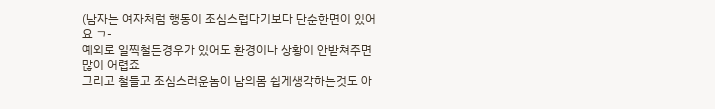(남자는 여자처럼 행동이 조심스럽다기보다 단순한면이 있어요 ㄱ-
예외로 일찍철든경우가 있어도 환경이나 상황이 안받쳐주면 많이 어렵죠
그리고 철들고 조심스러운놈이 남의몸 쉽게생각하는것도 아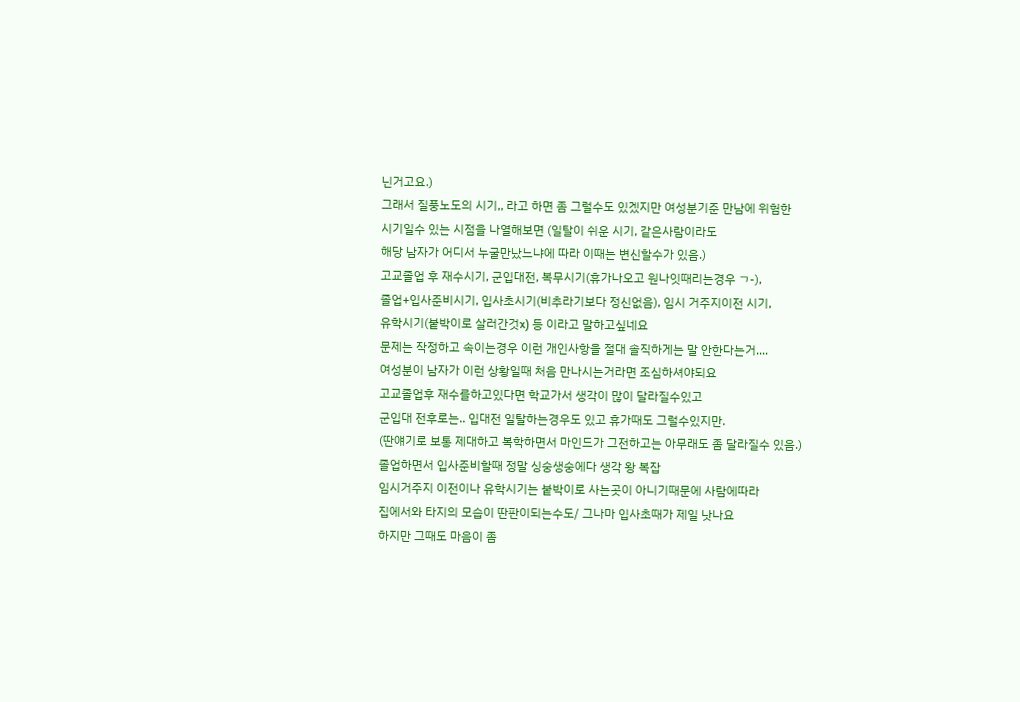닌거고요.)
그래서 질풍노도의 시기,, 라고 하면 좀 그럴수도 있겠지만 여성분기준 만남에 위험한
시기일수 있는 시점을 나열해보면 (일탈이 쉬운 시기, 같은사람이라도
해당 남자가 어디서 누굴만났느냐에 따라 이때는 변신할수가 있음.)
고교졸업 후 재수시기, 군입대전, 복무시기(휴가나오고 원나잇때리는경우 ㄱ-),
졸업+입사준비시기, 입사초시기(비추라기보다 정신없음), 임시 거주지이전 시기,
유학시기(붙박이로 살러간것x) 등 이라고 말하고싶네요
문제는 작정하고 속이는경우 이런 개인사항을 절대 솔직하게는 말 안한다는거....
여성분이 남자가 이런 상황일때 처음 만나시는거라면 조심하셔야되요
고교졸업후 재수를하고있다면 학교가서 생각이 많이 달라질수있고
군입대 전후로는.. 입대전 일탈하는경우도 있고 휴가때도 그럴수있지만.
(딴얘기로 보통 제대하고 복학하면서 마인드가 그전하고는 아무래도 좀 달라질수 있음.)
졸업하면서 입사준비할때 정말 싱숭생숭에다 생각 왕 복잡
임시거주지 이전이나 유학시기는 붙박이로 사는곳이 아니기때문에 사람에따라
집에서와 타지의 모습이 딴판이되는수도/ 그나마 입사초때가 제일 낫나요
하지만 그때도 마음이 좀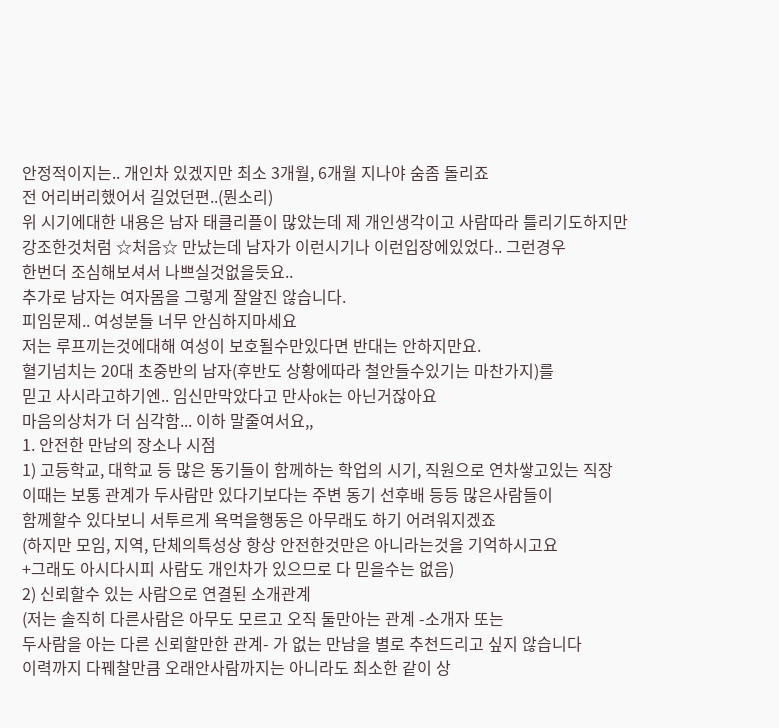안정적이지는.. 개인차 있겠지만 최소 3개월, 6개월 지나야 숨좀 돌리죠
전 어리버리했어서 길었던편..(뭔소리)
위 시기에대한 내용은 남자 태클리플이 많았는데 제 개인생각이고 사람따라 틀리기도하지만
강조한것처럼 ☆처음☆ 만났는데 남자가 이런시기나 이런입장에있었다.. 그런경우
한번더 조심해보셔서 나쁘실것없을듯요..
추가로 남자는 여자몸을 그렇게 잘알진 않습니다.
피임문제.. 여성분들 너무 안심하지마세요
저는 루프끼는것에대해 여성이 보호될수만있다면 반대는 안하지만요.
혈기넘치는 20대 초중반의 남자(후반도 상황에따라 철안들수있기는 마찬가지)를
믿고 사시라고하기엔.. 임신만막았다고 만사ok는 아닌거잖아요
마음의상처가 더 심각함... 이하 말줄여서요,,
1. 안전한 만남의 장소나 시점
1) 고등학교, 대학교 등 많은 동기들이 함께하는 학업의 시기, 직원으로 연차쌓고있는 직장
이때는 보통 관계가 두사람만 있다기보다는 주변 동기 선후배 등등 많은사람들이
함께할수 있다보니 서투르게 욕먹을행동은 아무래도 하기 어려워지겠죠
(하지만 모임, 지역, 단체의특성상 항상 안전한것만은 아니라는것을 기억하시고요
+그래도 아시다시피 사람도 개인차가 있으므로 다 믿을수는 없음)
2) 신뢰할수 있는 사람으로 연결된 소개관계
(저는 솔직히 다른사람은 아무도 모르고 오직 둘만아는 관계 -소개자 또는
두사람을 아는 다른 신뢰할만한 관계- 가 없는 만남을 별로 추천드리고 싶지 않습니다
이력까지 다꿰찰만큼 오래안사람까지는 아니라도 최소한 같이 상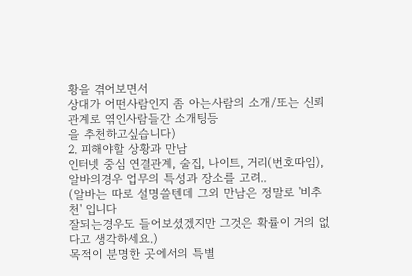황을 겪어보면서
상대가 어떤사람인지 좀 아는사람의 소개/또는 신뢰관계로 엮인사람들간 소개팅등
을 추천하고싶습니다)
2. 피해야할 상황과 만남
인터넷 중심 연결관계, 술집, 나이트, 거리(번호따임), 알바의경우 업무의 특성과 장소를 고려..
(알바는 따로 설명쓸텐데 그외 만남은 정말로 '비추천' 입니다
잘되는경우도 들어보셨겠지만 그것은 확률이 거의 없다고 생각하세요.)
목적이 분명한 곳에서의 특별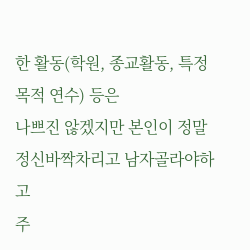한 활동(학원, 종교활동, 특정목적 연수) 등은
나쁘진 않겠지만 본인이 정말 정신바짝차리고 남자골라야하고
주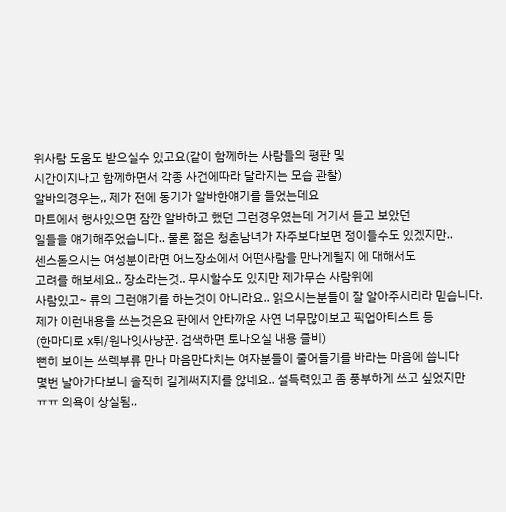위사람 도움도 받으실수 있고요(같이 함께하는 사람들의 평판 및
시간이지나고 함께하면서 각종 사건에따라 달라지는 모습 관찰)
알바의경우는,, 제가 전에 동기가 알바한얘기를 들었는데요
마트에서 행사있으면 잠깐 알바하고 했던 그런경우였는데 거기서 듣고 보았던
일들을 얘기해주었습니다.. 물론 젊은 청춘남녀가 자주보다보면 정이들수도 있겠지만..
센스돋으시는 여성분이라면 어느장소에서 어떤사람을 만나게될지 에 대해서도
고려를 해보세요.. 장소라는것.. 무시할수도 있지만 제가무슨 사람위에
사람있고~ 류의 그런얘기를 하는것이 아니라요.. 읽으시는분들이 잘 알아주시리라 믿습니다.
제가 이런내용을 쓰는것은요 판에서 안타까운 사연 너무많이보고 픽업아티스트 등
(한마디로 x튀/원나잇사냥꾼. 검색하면 토나오실 내용 즐비)
뻔히 보이는 쓰렉부류 만나 마음만다치는 여자분들이 줄어들기를 바라는 마음에 씁니다
몇번 날아가다보니 솔직히 길게써지지를 않네요.. 설득력있고 좀 풍부하게 쓰고 싶었지만
ㅠㅠ 의욕이 상실됨..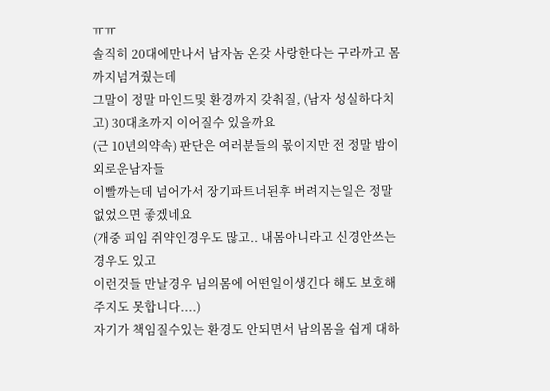ㅠㅠ
솔직히 20대에만나서 남자놈 온갖 사랑한다는 구라까고 몸까지넘겨줬는데
그말이 정말 마인드및 환경까지 갖춰질, (남자 성실하다치고) 30대초까지 이어질수 있을까요
(근 10년의약속) 판단은 여러분들의 몫이지만 전 정말 밤이외로운남자들
이빨까는데 넘어가서 장기파트너된후 버려지는일은 정말 없었으면 좋겠네요
(개중 피임 쥐약인경우도 많고.. 내몸아니라고 신경안쓰는경우도 있고
이런것들 만날경우 님의몸에 어떤일이생긴다 해도 보호해주지도 못합니다....)
자기가 책임질수있는 환경도 안되면서 남의몸을 쉽게 대하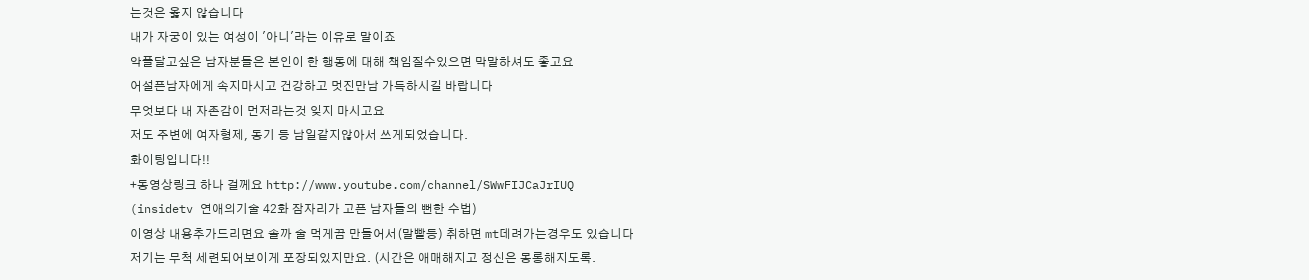는것은 옳지 않습니다
내가 자궁이 있는 여성이 '아니'라는 이유로 말이죠
악플달고싶은 남자분들은 본인이 한 행동에 대해 책임질수있으면 막말하셔도 좋고요
어설픈남자에게 속지마시고 건강하고 멋진만남 가득하시길 바랍니다
무엇보다 내 자존감이 먼저라는것 잊지 마시고요
저도 주변에 여자형제, 동기 등 남일같지않아서 쓰게되었습니다.
화이팅입니다!!
+동영상링크 하나 걸께요 http://www.youtube.com/channel/SWwFIJCaJrIUQ
(insidetv 연애의기술 42화 잠자리가 고픈 남자들의 뻔한 수법)
이영상 내용추가드리면요 솔까 술 먹게끔 만들어서(말빨등) 취하면 mt데려가는경우도 있습니다
저기는 무척 세련되어보이게 포장되있지만요. (시간은 애매해지고 정신은 몽롱해지도록.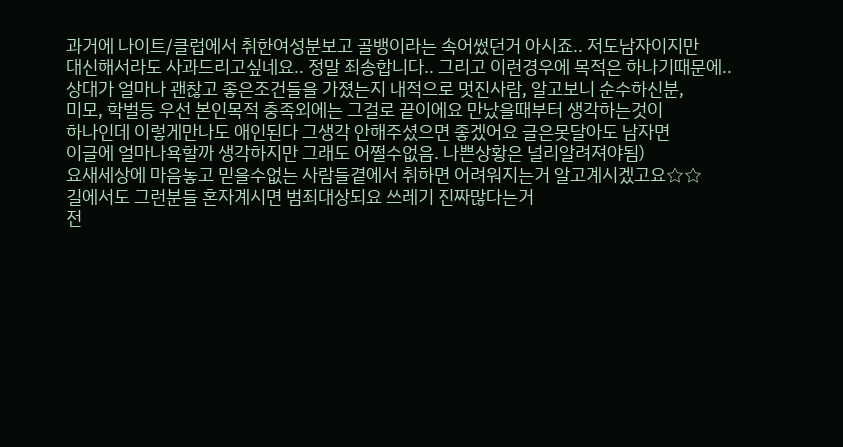과거에 나이트/클럽에서 취한여성분보고 골뱅이라는 속어썼던거 아시죠.. 저도남자이지만
대신해서라도 사과드리고싶네요.. 정말 죄송합니다.. 그리고 이런경우에 목적은 하나기때문에..
상대가 얼마나 괜찮고 좋은조건들을 가졌는지 내적으로 멋진사람, 알고보니 순수하신분,
미모, 학벌등 우선 본인목적 충족외에는 그걸로 끝이에요 만났을때부터 생각하는것이
하나인데 이렇게만나도 애인된다 그생각 안해주셨으면 좋겠어요 글은못달아도 남자면
이글에 얼마나욕할까 생각하지만 그래도 어쩔수없음. 나쁜상황은 널리알려져야됨)
요새세상에 마음놓고 믿을수없는 사람들곁에서 취하면 어려워지는거 알고계시겠고요☆☆
길에서도 그런분들 혼자계시면 범죄대상되요 쓰레기 진짜많다는거
전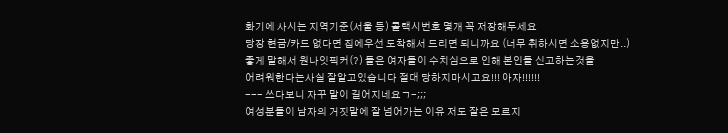화기에 사시는 지역기준(서울 등) 콜택시번호 몇개 꼭 저장해두세요
당장 현금/카드 없다면 집에우선 도착해서 드리면 되니까요 (너무 취하시면 소용없지만..)
좋게 말해서 원나잇픽커(?) 들은 여자들이 수치심으로 인해 본인들 신고하는것을
어려워한다는사실 잘알고있습니다 절대 당하지마시고요!!! 아자!!!!!!
--- 쓰다보니 자꾸 말이 길어지네요ㄱ-;;;
여성분들이 남자의 거짓말에 잘 넘어가는 이유 저도 잘은 모르지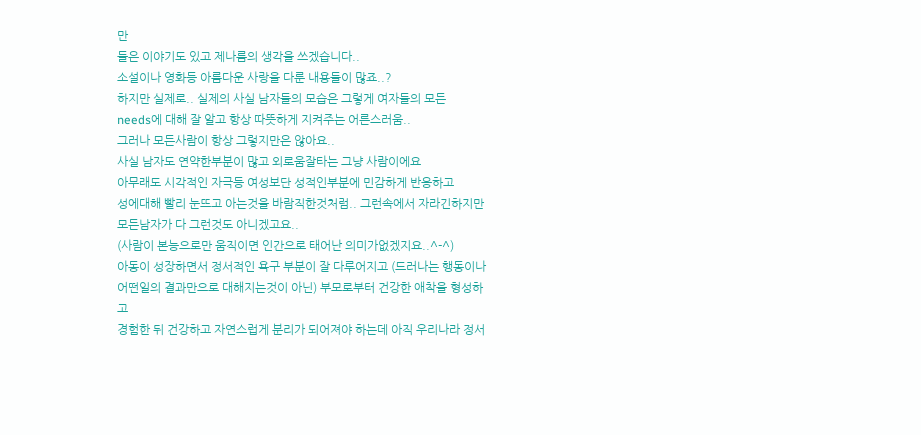만
들은 이야기도 있고 제나름의 생각을 쓰겠습니다..
소설이나 영화등 아름다운 사랑을 다룬 내용들이 많죠..?
하지만 실제로.. 실제의 사실 남자들의 모습은 그렇게 여자들의 모든
needs에 대해 잘 알고 항상 따뜻하게 지켜주는 어른스러움..
그러나 모든사람이 항상 그렇지만은 않아요..
사실 남자도 연약한부분이 많고 외로움잘타는 그냥 사람이에요
아무래도 시각적인 자극등 여성보단 성적인부분에 민감하게 반응하고
성에대해 빨리 눈뜨고 아는것을 바람직한것처럼.. 그런속에서 자라긴하지만
모든남자가 다 그런것도 아니겠고요..
(사람이 본능으로만 움직이면 인간으로 태어난 의미가없겠지요..^-^)
아동이 성장하면서 정서적인 욕구 부분이 잘 다루어지고 (드러나는 행동이나
어떤일의 결과만으로 대해지는것이 아닌) 부모로부터 건강한 애착을 형성하고
경험한 뒤 건강하고 자연스럽게 분리가 되어져야 하는데 아직 우리나라 정서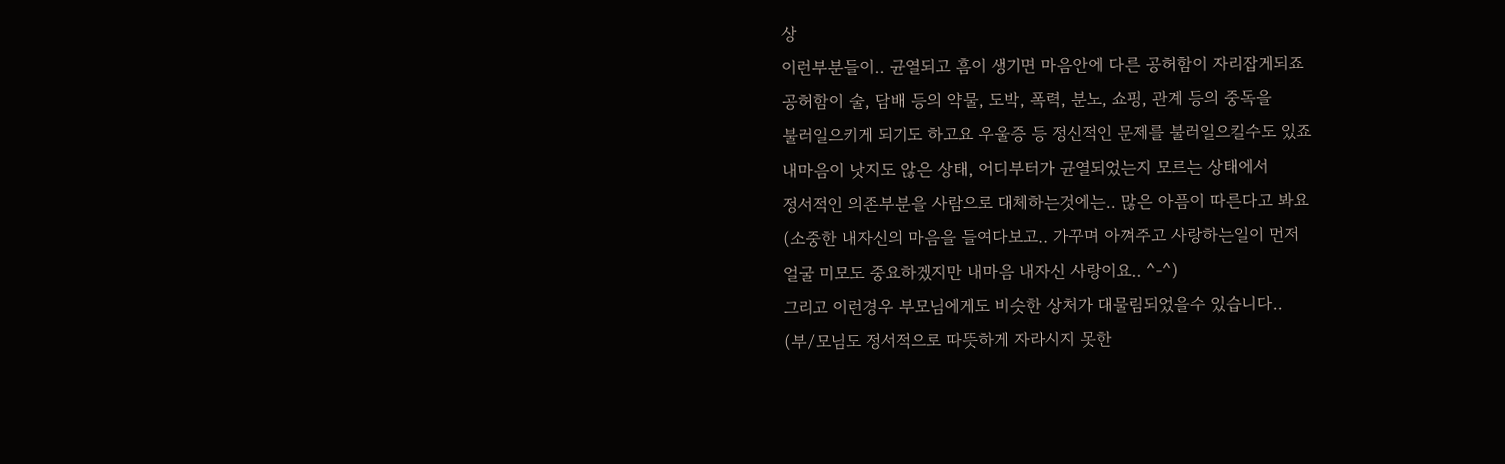상
이런부분들이.. 균열되고 흠이 생기면 마음안에 다른 공허함이 자리잡게되죠
공허함이 술, 담배 등의 약물, 도박, 폭력, 분노, 쇼핑, 관계 등의 중독을
불러일으키게 되기도 하고요 우울증 등 정신적인 문제를 불러일으킬수도 있죠
내마음이 낫지도 않은 상태, 어디부터가 균열되었는지 모르는 상태에서
정서적인 의존부분을 사람으로 대체하는것에는.. 많은 아픔이 따른다고 봐요
(소중한 내자신의 마음을 들여다보고.. 가꾸며 아껴주고 사랑하는일이 먼저
얼굴 미모도 중요하겠지만 내마음 내자신 사랑이요.. ^-^)
그리고 이런경우 부모님에게도 비슷한 상처가 대물림되었을수 있습니다..
(부/모님도 정서적으로 따뜻하게 자라시지 못한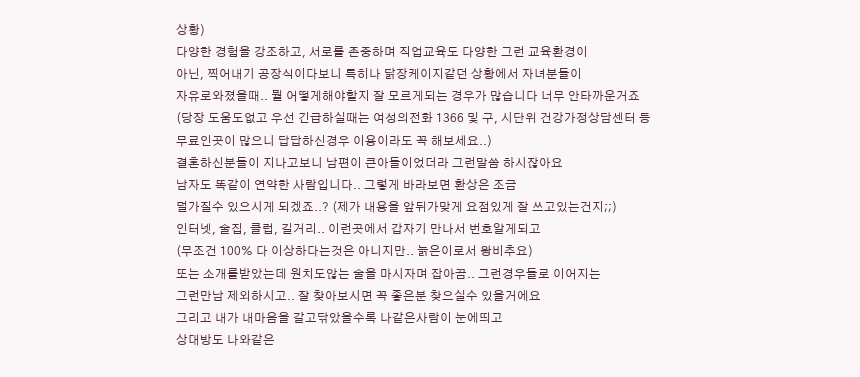상황)
다양한 경험을 강조하고, 서로를 존중하며 직업교육도 다양한 그런 교육환경이
아닌, 찍어내기 공장식이다보니 특히나 닭장케이지같던 상황에서 자녀분들이
자유로와졌을때.. 뭘 어떻게해야할지 잘 모르게되는 경우가 많습니다 너무 안타까운거죠
(당장 도움도없고 우선 긴급하실때는 여성의전화 1366 및 구, 시단위 건강가정상담센터 등
무료인곳이 많으니 답답하신경우 이용이라도 꼭 해보세요..)
결혼하신분들이 지나고보니 남편이 큰아들이었더라 그런말씀 하시잖아요
남자도 똑같이 연약한 사람입니다.. 그렇게 바라보면 환상은 조금
덜가질수 있으시게 되겠죠..? (제가 내용을 앞뒤가맞게 요점있게 잘 쓰고있는건지;;)
인터넷, 술집, 클럽, 길거리.. 이런곳에서 갑자기 만나서 번호알게되고
(무조건 100% 다 이상하다는것은 아니지만.. 늙은이로서 왕비추요)
또는 소개를받았는데 원치도않는 술을 마시자며 잡아끔.. 그런경우들로 이어지는
그런만남 제외하시고.. 잘 찾아보시면 꼭 좋은분 찾으실수 있을거에요
그리고 내가 내마음을 갈고닦았을수록 나같은사람이 눈에띄고
상대방도 나와같은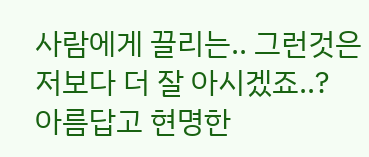사람에게 끌리는.. 그런것은 저보다 더 잘 아시겠죠..?
아름답고 현명한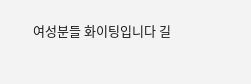여성분들 화이팅입니다 길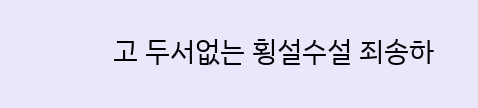고 두서없는 횡설수설 죄송하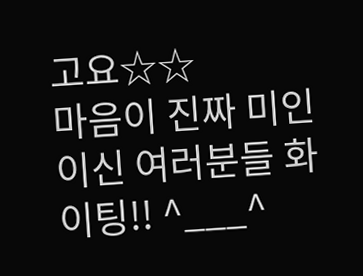고요☆☆
마음이 진짜 미인이신 여러분들 화이팅!! ^___^